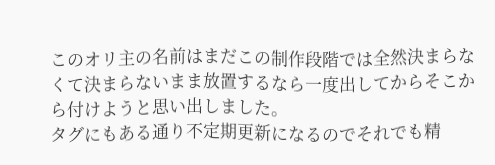このオリ主の名前はまだこの制作段階では全然決まらなくて決まらないまま放置するなら一度出してからそこから付けようと思い出しました。
タグにもある通り不定期更新になるのでそれでも精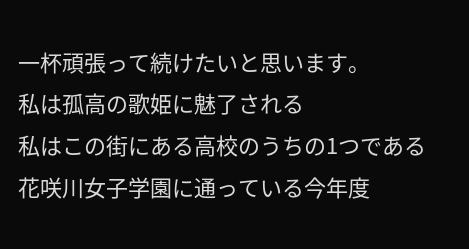一杯頑張って続けたいと思います。
私は孤高の歌姫に魅了される
私はこの街にある高校のうちの1つである花咲川女子学園に通っている今年度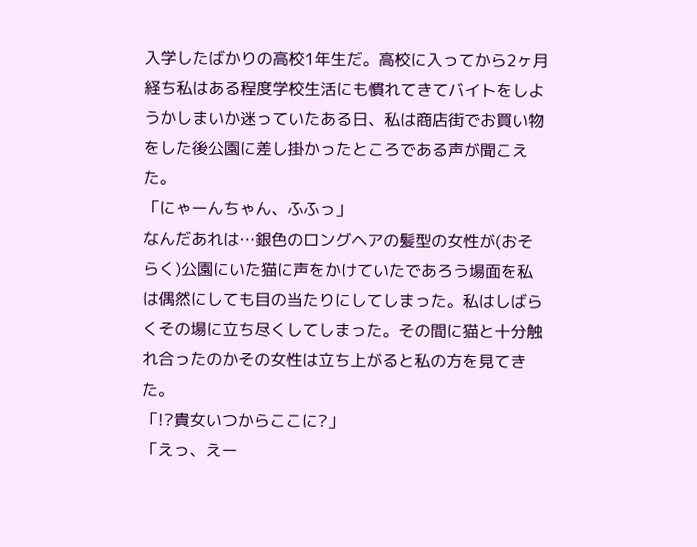入学したばかりの高校1年生だ。高校に入ってから2ヶ月経ち私はある程度学校生活にも慣れてきてバイトをしようかしまいか迷っていたある日、私は商店街でお買い物をした後公園に差し掛かったところである声が聞こえた。
「にゃーんちゃん、ふふっ」
なんだあれは…銀色のロングヘアの髪型の女性が(おそらく)公園にいた猫に声をかけていたであろう場面を私は偶然にしても目の当たりにしてしまった。私はしばらくその場に立ち尽くしてしまった。その間に猫と十分触れ合ったのかその女性は立ち上がると私の方を見てきた。
「!?貴女いつからここに?」
「えっ、えー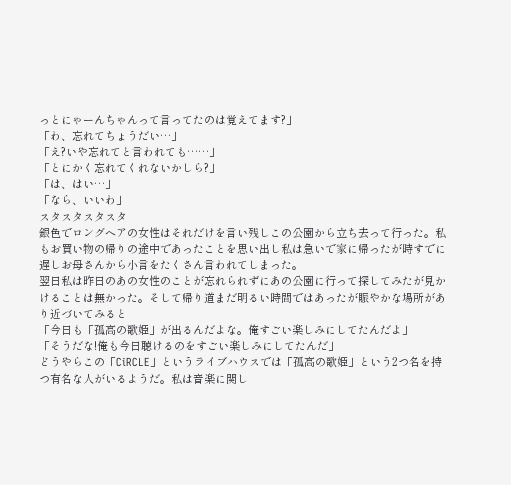っとにゃーんちゃんって言ってたのは覚えてます?」
「わ、忘れてちょうだい…」
「え?いや忘れてと言われても……」
「とにかく忘れてくれないかしら?」
「は、はい…」
「なら、いいわ」
スタスタスタスタ
銀色でロングヘアの女性はそれだけを言い残しこの公園から立ち去って行った。私もお買い物の帰りの途中であったことを思い出し私は急いで家に帰ったが時すでに遅しお母さんから小言をたくさん言われてしまった。
翌日私は昨日のあの女性のことが忘れられずにあの公園に行って探してみたが見かけることは無かった。そして帰り道まだ明るい時間ではあったが賑やかな場所があり近づいてみると
「今日も「孤高の歌姫」が出るんだよな。俺すごい楽しみにしてたんだよ」
「そうだな!俺も今日聴けるのをすごい楽しみにしてたんだ」
どうやらこの「CiRCLE」というライブハウスでは「孤高の歌姫」という2つ名を持つ有名な人がいるようだ。私は音楽に関し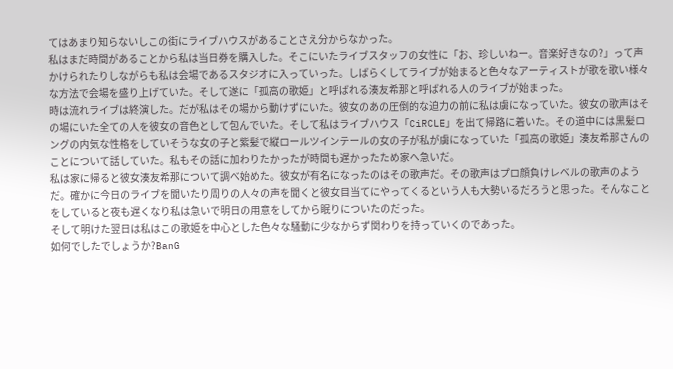てはあまり知らないしこの街にライブハウスがあることさえ分からなかった。
私はまだ時間があることから私は当日券を購入した。そこにいたライブスタッフの女性に「お、珍しいねー。音楽好きなの?」って声かけられたりしながらも私は会場であるスタジオに入っていった。しばらくしてライブが始まると色々なアーティストが歌を歌い様々な方法で会場を盛り上げていた。そして遂に「孤高の歌姫」と呼ばれる湊友希那と呼ばれる人のライブが始まった。
時は流れライブは終演した。だが私はその場から動けずにいた。彼女のあの圧倒的な迫力の前に私は虜になっていた。彼女の歌声はその場にいた全ての人を彼女の音色として包んでいた。そして私はライブハウス「CiRCLE」を出て帰路に着いた。その道中には黒髪ロングの内気な性格をしていそうな女の子と紫髪で縦ロールツインテールの女の子が私が虜になっていた「孤高の歌姫」湊友希那さんのことについて話していた。私もその話に加わりたかったが時間も遅かったため家へ急いだ。
私は家に帰ると彼女湊友希那について調べ始めた。彼女が有名になったのはその歌声だ。その歌声はプロ顔負けレベルの歌声のようだ。確かに今日のライブを聞いたり周りの人々の声を聞くと彼女目当てにやってくるという人も大勢いるだろうと思った。そんなことをしていると夜も遅くなり私は急いで明日の用意をしてから眠りについたのだった。
そして明けた翌日は私はこの歌姫を中心とした色々な騒動に少なからず関わりを持っていくのであった。
如何でしたでしょうか?BanG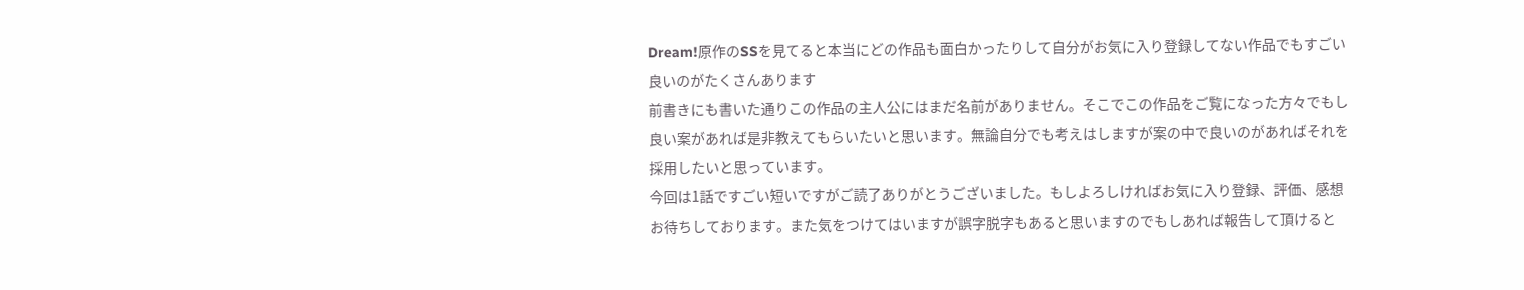Dream!原作のSSを見てると本当にどの作品も面白かったりして自分がお気に入り登録してない作品でもすごい良いのがたくさんあります
前書きにも書いた通りこの作品の主人公にはまだ名前がありません。そこでこの作品をご覧になった方々でもし良い案があれば是非教えてもらいたいと思います。無論自分でも考えはしますが案の中で良いのがあればそれを採用したいと思っています。
今回は1話ですごい短いですがご読了ありがとうございました。もしよろしければお気に入り登録、評価、感想お待ちしております。また気をつけてはいますが誤字脱字もあると思いますのでもしあれば報告して頂けると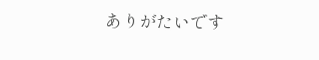ありがたいです